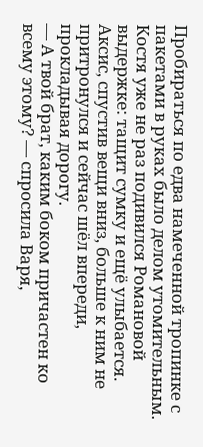Пробираться по едва намеченной тропинке с пакетами в руках было делом утомительным. Костя уже не раз подивился Романовой выдержке: тащит сумку и ещё улыбается. Аксис, спустив вещи вниз, больше к ним не притронулся и сейчас шёл впереди, прокладывая дорогу.
— А твой брат, каким боком причастен ко всему этому? — спросила Варя,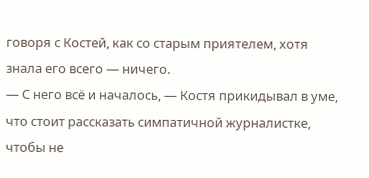говоря с Костей, как со старым приятелем, хотя знала его всего — ничего.
— С него всё и началось, — Костя прикидывал в уме, что стоит рассказать симпатичной журналистке, чтобы не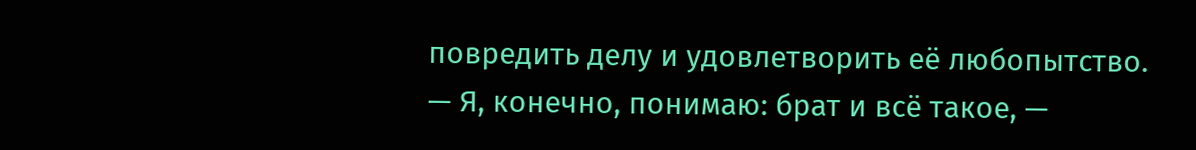повредить делу и удовлетворить её любопытство.
— Я, конечно, понимаю: брат и всё такое, —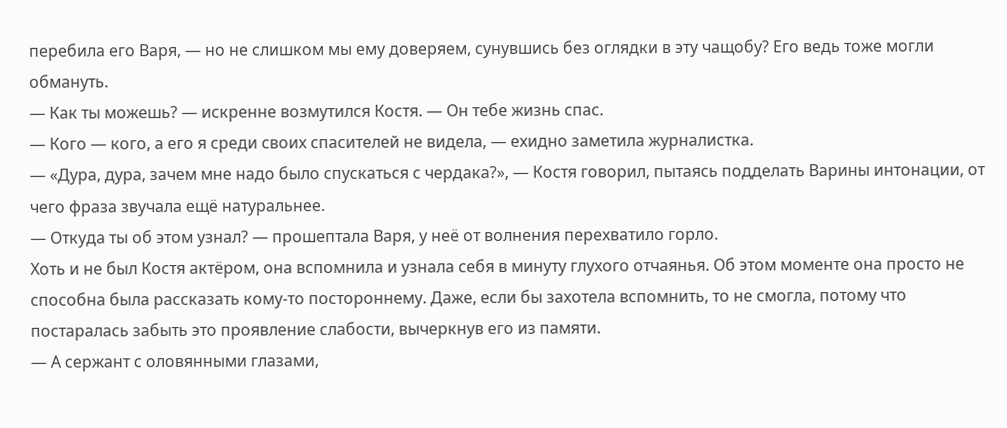перебила его Варя, — но не слишком мы ему доверяем, сунувшись без оглядки в эту чащобу? Его ведь тоже могли обмануть.
— Как ты можешь? — искренне возмутился Костя. — Он тебе жизнь спас.
— Кого — кого, а его я среди своих спасителей не видела, — ехидно заметила журналистка.
— «Дура, дура, зачем мне надо было спускаться с чердака?», — Костя говорил, пытаясь подделать Варины интонации, от чего фраза звучала ещё натуральнее.
— Откуда ты об этом узнал? — прошептала Варя, у неё от волнения перехватило горло.
Хоть и не был Костя актёром, она вспомнила и узнала себя в минуту глухого отчаянья. Об этом моменте она просто не способна была рассказать кому-то постороннему. Даже, если бы захотела вспомнить, то не смогла, потому что постаралась забыть это проявление слабости, вычеркнув его из памяти.
— А сержант с оловянными глазами,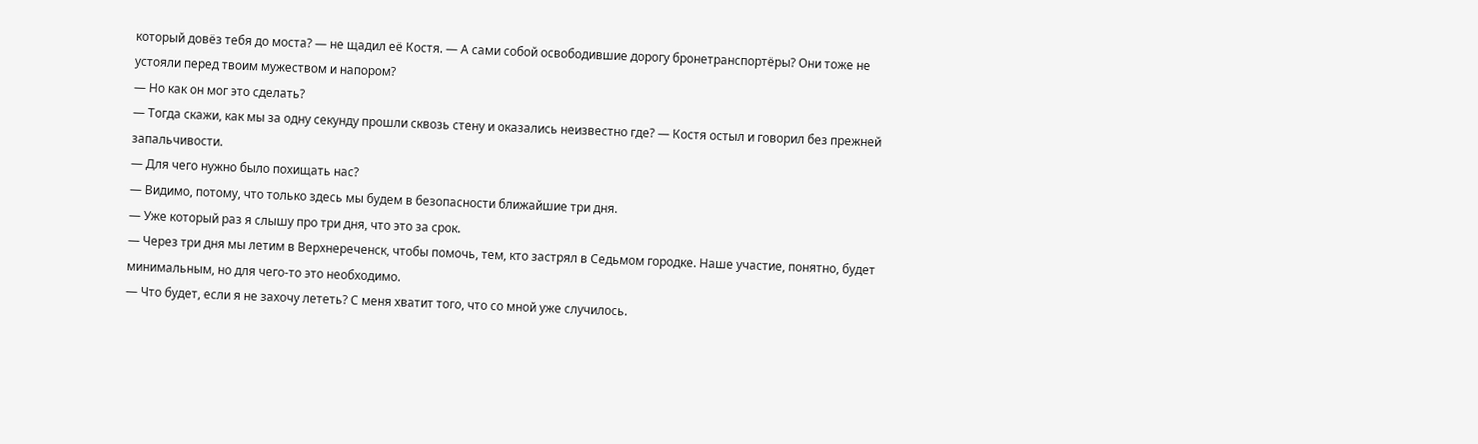который довёз тебя до моста? — не щадил её Костя. — А сами собой освободившие дорогу бронетранспортёры? Они тоже не устояли перед твоим мужеством и напором?
— Но как он мог это сделать?
— Тогда скажи, как мы за одну секунду прошли сквозь стену и оказались неизвестно где? — Костя остыл и говорил без прежней запальчивости.
— Для чего нужно было похищать нас?
— Видимо, потому, что только здесь мы будем в безопасности ближайшие три дня.
— Уже который раз я слышу про три дня, что это за срок.
— Через три дня мы летим в Верхнереченск, чтобы помочь, тем, кто застрял в Седьмом городке. Наше участие, понятно, будет минимальным, но для чего-то это необходимо.
— Что будет, если я не захочу лететь? С меня хватит того, что со мной уже случилось.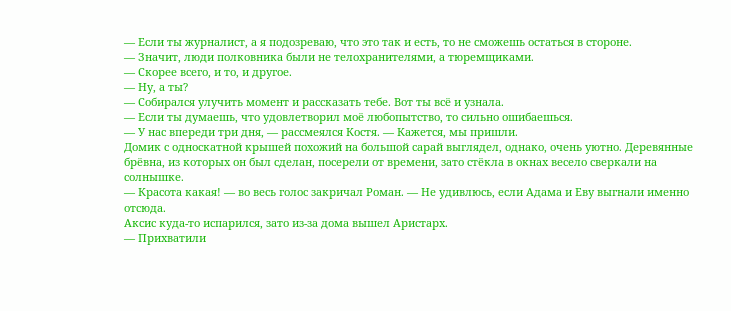— Если ты журналист, а я подозреваю, что это так и есть, то не сможешь остаться в стороне.
— Значит, люди полковника были не телохранителями, а тюремщиками.
— Скорее всего, и то, и другое.
— Ну, а ты?
— Собирался улучить момент и рассказать тебе. Вот ты всё и узнала.
— Если ты думаешь, что удовлетворил моё любопытство, то сильно ошибаешься.
— У нас впереди три дня, — рассмеялся Костя. — Кажется, мы пришли.
Домик с односкатной крышей похожий на большой сарай выглядел, однако, очень уютно. Деревянные брёвна, из которых он был сделан, посерели от времени, зато стёкла в окнах весело сверкали на солнышке.
— Красота какая! — во весь голос закричал Роман. — Не удивлюсь, если Адама и Еву выгнали именно отсюда.
Аксис куда-то испарился, зато из-за дома вышел Аристарх.
— Прихватили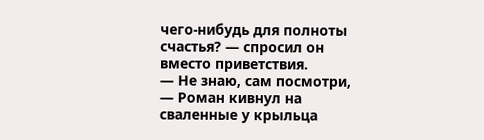чего-нибудь для полноты счастья? — спросил он вместо приветствия.
— Не знаю, сам посмотри, — Роман кивнул на сваленные у крыльца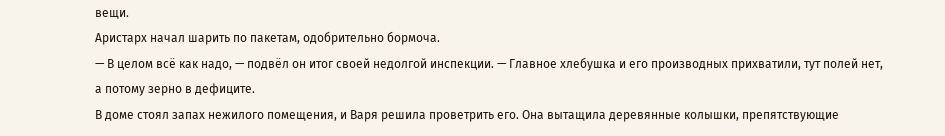вещи.
Аристарх начал шарить по пакетам, одобрительно бормоча.
— В целом всё как надо, — подвёл он итог своей недолгой инспекции. — Главное хлебушка и его производных прихватили, тут полей нет, а потому зерно в дефиците.
В доме стоял запах нежилого помещения, и Варя решила проветрить его. Она вытащила деревянные колышки, препятствующие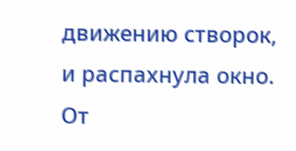движению створок, и распахнула окно. От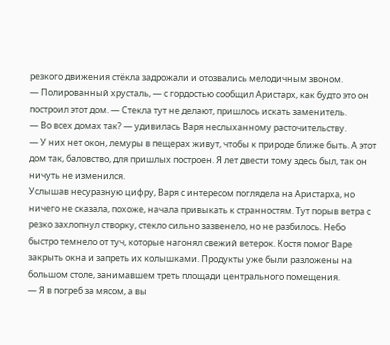резкого движения стёкла задрожали и отозвались мелодичным звоном.
— Полированный хрусталь, — с гордостью сообщил Аристарх, как будто это он построил этот дом. — Стекла тут не делают, пришлось искать заменитель.
— Во всех домах так? — удивилась Варя неслыханному расточительству.
— У них нет окон, лемуры в пещерах живут, чтобы к природе ближе быть. А этот дом так, баловство, для пришлых построен. Я лет двести тому здесь был, так он ничуть не изменился.
Услышав несуразную цифру, Варя с интересом поглядела на Аристарха, но ничего не сказала, похоже, начала привыкать к странностям. Тут порыв ветра с резко захлопнул створку, стекло сильно зазвенело, но не разбилось. Небо быстро темнело от туч, которые нагонял свежий ветерок. Костя помог Варе закрыть окна и запреть их колышками. Продукты уже были разложены на большом столе, занимавшем треть площади центрального помещения.
— Я в погреб за мясом, а вы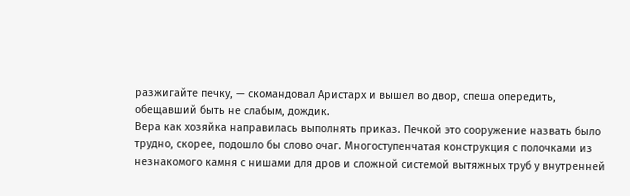разжигайте печку, — скомандовал Аристарх и вышел во двор, спеша опередить, обещавший быть не слабым, дождик.
Вера как хозяйка направилась выполнять приказ. Печкой это сооружение назвать было трудно, скорее, подошло бы слово очаг. Многоступенчатая конструкция с полочками из незнакомого камня с нишами для дров и сложной системой вытяжных труб у внутренней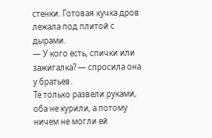стенки. Готовая кучка дров лежала под плитой с дырами.
— У кого есть, спички или зажигалка? — спросила она у братьев.
Те только развели руками, оба не курили, а потому ничем не могли ей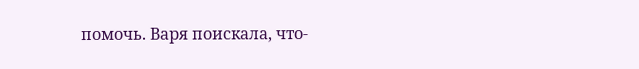помочь. Варя поискала, что-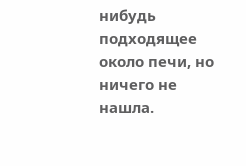нибудь подходящее около печи, но ничего не нашла.